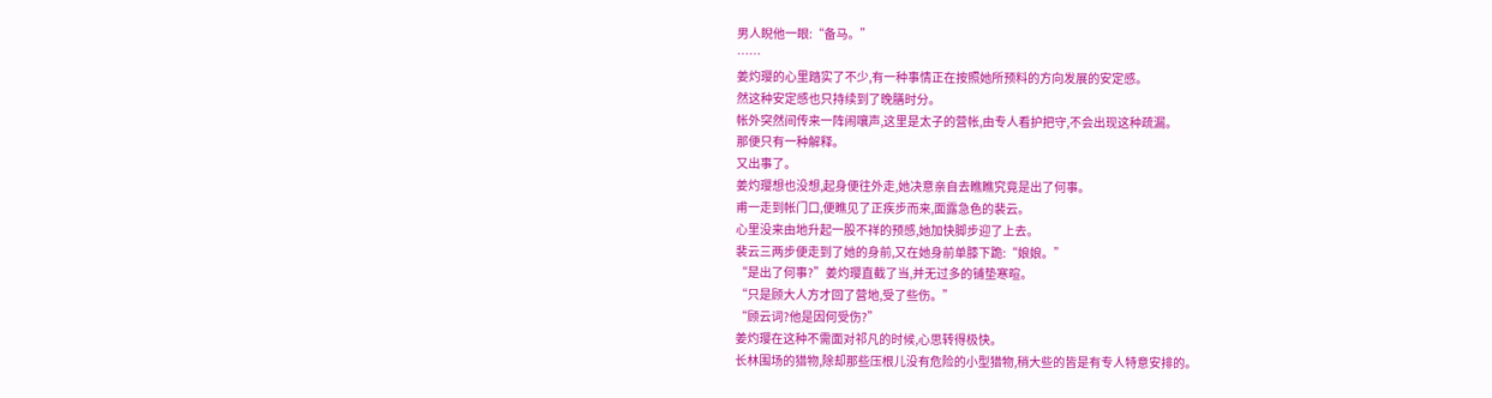男人睨他一眼:“备马。”
……
姜灼璎的心里踏实了不少,有一种事情正在按照她所预料的方向发展的安定感。
然这种安定感也只持续到了晚膳时分。
帐外突然间传来一阵闹嚷声,这里是太子的营帐,由专人看护把守,不会出现这种疏漏。
那便只有一种解释。
又出事了。
姜灼璎想也没想,起身便往外走,她决意亲自去瞧瞧究竟是出了何事。
甫一走到帐门口,便瞧见了正疾步而来,面露急色的裴云。
心里没来由地升起一股不祥的预感,她加快脚步迎了上去。
裴云三两步便走到了她的身前,又在她身前单膝下跪:“娘娘。”
“是出了何事?”姜灼璎直截了当,并无过多的铺垫寒暄。
“只是顾大人方才回了营地,受了些伤。”
“顾云词?他是因何受伤?”
姜灼璎在这种不需面对祁凡的时候,心思转得极快。
长林围场的猎物,除却那些压根儿没有危险的小型猎物,稍大些的皆是有专人特意安排的。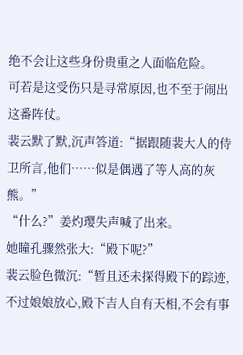绝不会让这些身份贵重之人面临危险。
可若是这受伤只是寻常原因,也不至于闹出这番阵仗。
裴云默了默,沉声答道:“据跟随裴大人的侍卫所言,他们……似是偶遇了等人高的灰熊。”
“什么?”姜灼璎失声喊了出来。
她瞳孔骤然张大:“殿下呢?”
裴云脸色微沉:“暂且还未探得殿下的踪迹,不过娘娘放心,殿下吉人自有天相,不会有事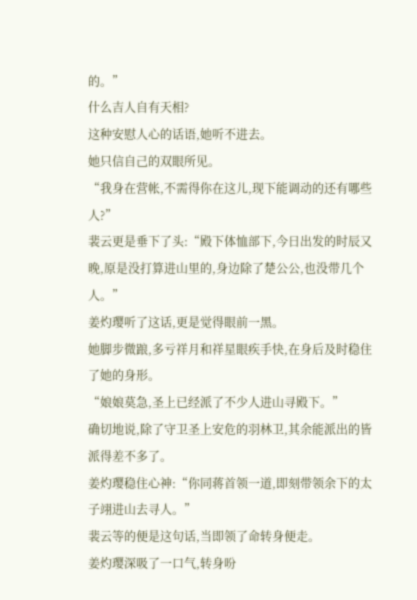的。”
什么吉人自有天相?
这种安慰人心的话语,她听不进去。
她只信自己的双眼所见。
“我身在营帐,不需得你在这儿,现下能调动的还有哪些人?”
裴云更是垂下了头:“殿下体恤部下,今日出发的时辰又晚,原是没打算进山里的,身边除了楚公公,也没带几个人。”
姜灼璎听了这话,更是觉得眼前一黑。
她脚步微踉,多亏祥月和祥星眼疾手快,在身后及时稳住了她的身形。
“娘娘莫急,圣上已经派了不少人进山寻殿下。”
确切地说,除了守卫圣上安危的羽林卫,其余能派出的皆派得差不多了。
姜灼璎稳住心神:“你同蒋首领一道,即刻带领余下的太子翊进山去寻人。”
裴云等的便是这句话,当即领了命转身便走。
姜灼璎深吸了一口气,转身吩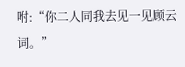咐:“你二人同我去见一见顾云词。”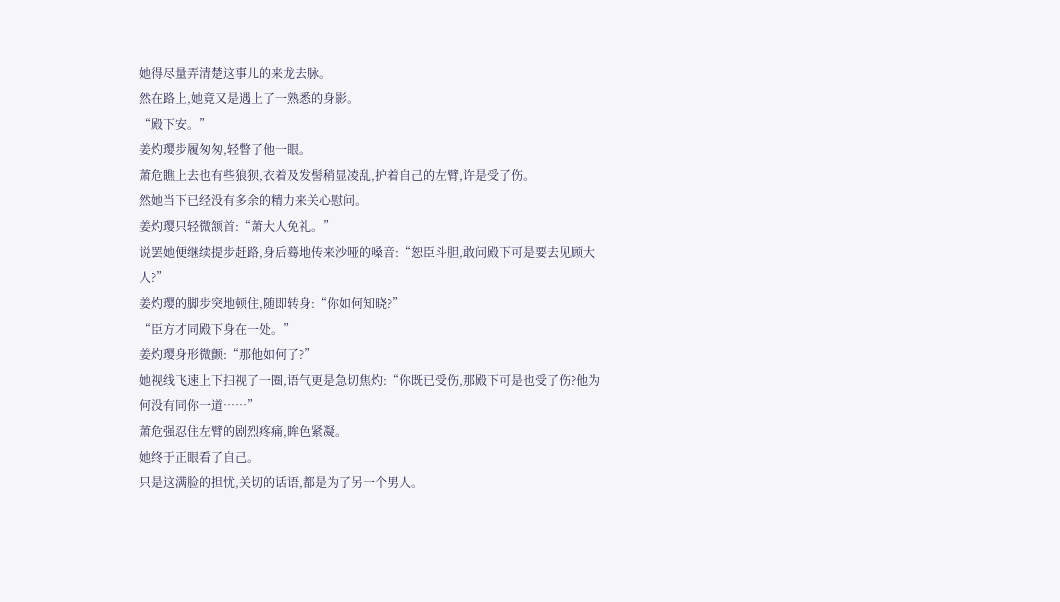她得尽量弄清楚这事儿的来龙去脉。
然在路上,她竟又是遇上了一熟悉的身影。
“殿下安。”
姜灼璎步履匆匆,轻瞥了他一眼。
萧危瞧上去也有些狼狈,衣着及发髻稍显凌乱,护着自己的左臂,许是受了伤。
然她当下已经没有多余的精力来关心慰问。
姜灼璎只轻微颔首:“萧大人免礼。”
说罢她便继续提步赶路,身后蓦地传来沙哑的嗓音:“恕臣斗胆,敢问殿下可是要去见顾大人?”
姜灼璎的脚步突地顿住,随即转身:“你如何知晓?”
“臣方才同殿下身在一处。”
姜灼璎身形微颤:“那他如何了?”
她视线飞速上下扫视了一圈,语气更是急切焦灼:“你既已受伤,那殿下可是也受了伤?他为何没有同你一道……”
萧危强忍住左臂的剧烈疼痛,眸色紧凝。
她终于正眼看了自己。
只是这满脸的担忧,关切的话语,都是为了另一个男人。